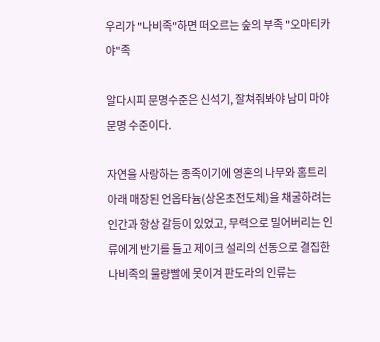우리가 "나비족"하면 떠오르는 숲의 부족 "오마티카야"족

알다시피 문명수준은 신석기, 잘쳐줘봐야 남미 마야문명 수준이다.

자연을 사랑하는 종족이기에 영혼의 나무와 홈트리 아래 매장된 언옵타늄(상온초전도체)을 채굴하려는 인간과 항상 갈등이 있었고, 무력으로 밀어버리는 인류에게 반기를 들고 제이크 설리의 선동으로 결집한 나비족의 물량빨에 못이겨 판도라의 인류는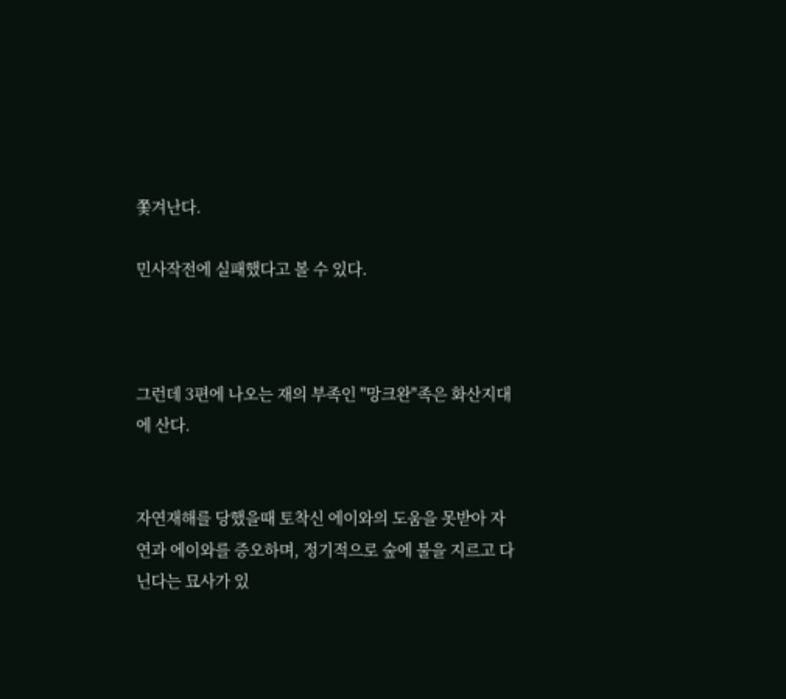쫓겨난다.

민사작전에 실패했다고 볼 수 있다.



그런데 3편에 나오는 재의 부족인 "망크완"족은 화산지대에 산다.


자연재해를 당했을때 토착신 에이와의 도움을 못받아 자연과 에이와를 증오하며, 정기적으로 숲에 불을 지르고 다닌다는 묘사가 있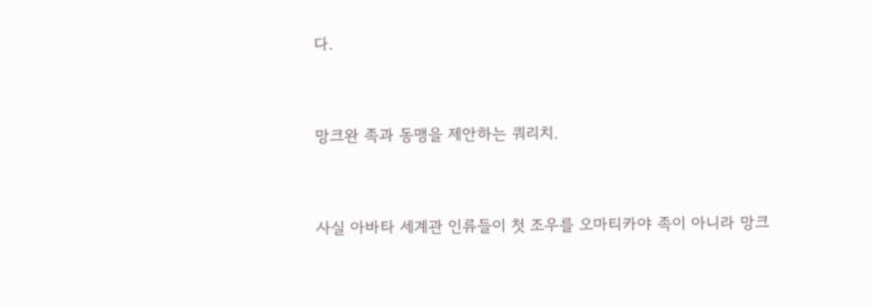다.


망크완 족과 동맹을 제안하는 쿼리치.


사실 아바타 세계관 인류들이 첫 조우를 오마티카야 족이 아니라 망크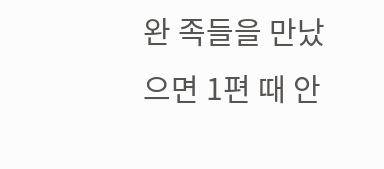완 족들을 만났으면 1편 때 안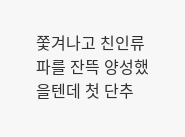쫓겨나고 친인류파를 잔뜩 양성했을텐데 첫 단추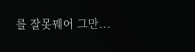를 잘못꿰어 그만...